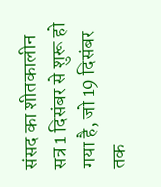संसद का शीतकालीन सत्र 1 दिसंबर से शुरू हो गया है, जो 19 दिसंबर तक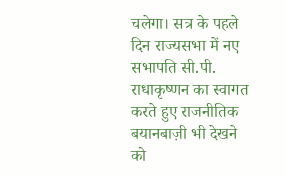चलेगा। सत्र के पहले दिन राज्यसभा में नए सभापति सी.पी. राधाकृष्णन का स्वागत करते हुए राजनीतिक बयानबाज़ी भी देखने को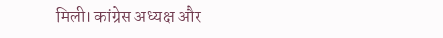मिली। कांग्रेस अध्यक्ष और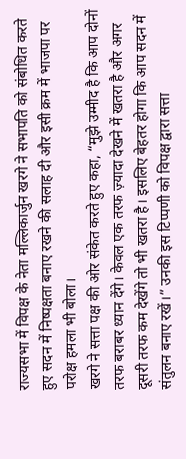राज्यसभा में विपक्ष के नेता मल्लिकार्जुन खरगे ने सभापति को संबोधित करते हुए सदन में निष्पक्षता बनाए रखने की सलाह दी और इसी क्रम में भाजपा पर परोक्ष हमला भी बोला।
खरगे ने सत्ता पक्ष की ओर संकेत करते हुए कहा, “मुझे उम्मीद है कि आप दोनों तरफ बराबर ध्यान देंगे। केवल एक तरफ ज़्यादा देखने में खतरा है और अगर दूसरी तरफ कम देखेंगे तो भी खतरा है। इसलिए बेहतर होगा कि आप सदन में संतुलन बनाए रखें।” उनकी इस टिप्पणी को विपक्ष द्वारा सत्ता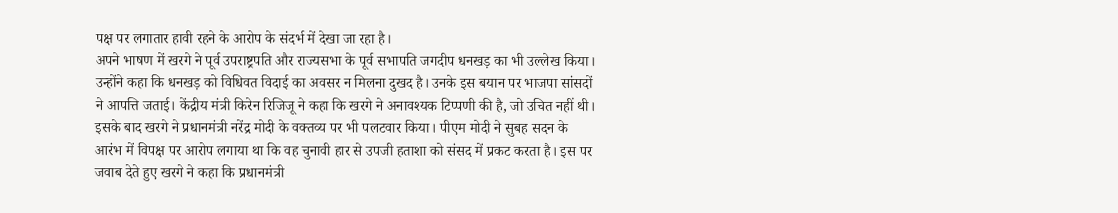पक्ष पर लगातार हावी रहने के आरोप के संदर्भ में देखा जा रहा है।
अपने भाषण में खरगे ने पूर्व उपराष्ट्रपति और राज्यसभा के पूर्व सभापति जगदीप धनखड़ का भी उल्लेख किया। उन्होंने कहा कि धनखड़ को विधिवत विदाई का अवसर न मिलना दुखद है। उनके इस बयान पर भाजपा सांसदों ने आपत्ति जताई। केंद्रीय मंत्री किरेन रिजिजू ने कहा कि खरगे ने अनावश्यक टिप्पणी की है, जो उचित नहीं थी।
इसके बाद खरगे ने प्रधानमंत्री नरेंद्र मोदी के वक्तव्य पर भी पलटवार किया। पीएम मोदी ने सुबह सदन के आरंभ में विपक्ष पर आरोप लगाया था कि वह चुनावी हार से उपजी हताशा को संसद में प्रकट करता है। इस पर जवाब देते हुए खरगे ने कहा कि प्रधानमंत्री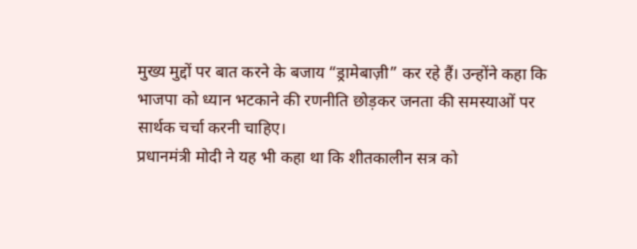मुख्य मुद्दों पर बात करने के बजाय “ड्रामेबाज़ी” कर रहे हैं। उन्होंने कहा कि भाजपा को ध्यान भटकाने की रणनीति छोड़कर जनता की समस्याओं पर सार्थक चर्चा करनी चाहिए।
प्रधानमंत्री मोदी ने यह भी कहा था कि शीतकालीन सत्र को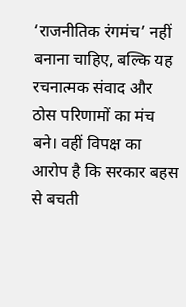‘राजनीतिक रंगमंच’ नहीं बनाना चाहिए, बल्कि यह रचनात्मक संवाद और ठोस परिणामों का मंच बने। वहीं विपक्ष का आरोप है कि सरकार बहस से बचती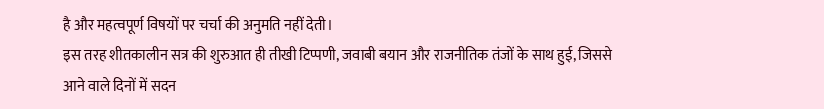है और महत्वपूर्ण विषयों पर चर्चा की अनुमति नहीं देती।
इस तरह शीतकालीन सत्र की शुरुआत ही तीखी टिप्पणी, जवाबी बयान और राजनीतिक तंजों के साथ हुई, जिससे आने वाले दिनों में सदन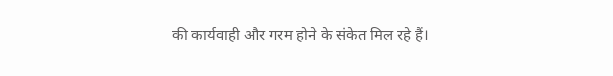की कार्यवाही और गरम होने के संकेत मिल रहे हैं।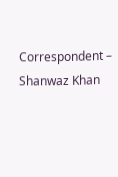Correspondent – Shanwaz Khan